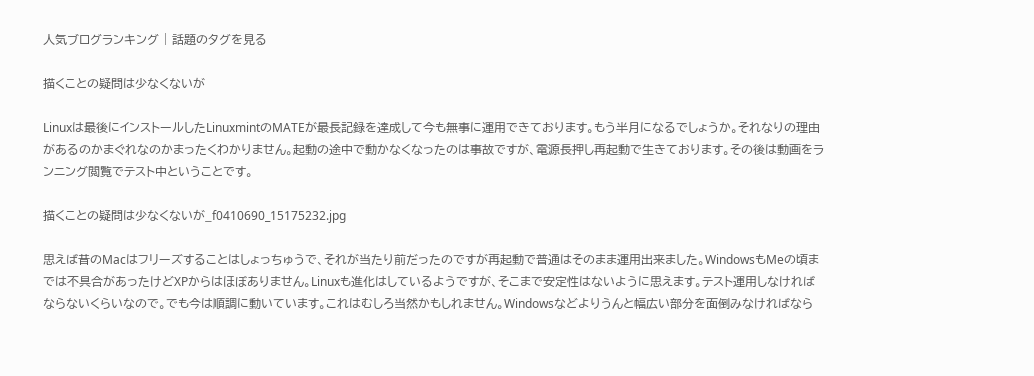人気ブログランキング | 話題のタグを見る

描くことの疑問は少なくないが

Linuxは最後にインストールしたLinuxmintのMATEが最長記録を達成して今も無事に運用できております。もう半月になるでしょうか。それなりの理由があるのかまぐれなのかまったくわかりません。起動の途中で動かなくなったのは事故ですが、電源長押し再起動で生きております。その後は動画をランニング閲覧でテスト中ということです。

描くことの疑問は少なくないが_f0410690_15175232.jpg

思えば昔のMacはフリーズすることはしょっちゅうで、それが当たり前だったのですが再起動で普通はそのまま運用出来ました。WindowsもMeの頃までは不具合があったけどXPからはほぼありません。Linuxも進化はしているようですが、そこまで安定性はないように思えます。テスト運用しなければならないくらいなので。でも今は順調に動いています。これはむしろ当然かもしれません。Windowsなどよりうんと幅広い部分を面倒みなければなら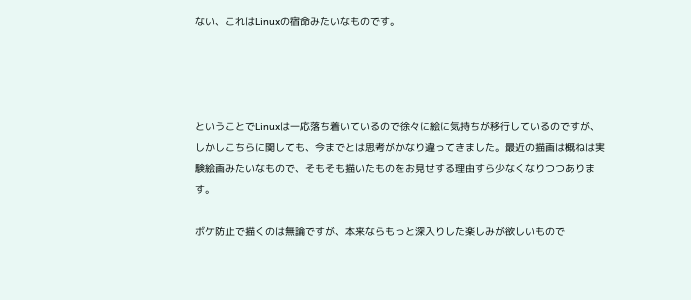ない、これはLinuxの宿命みたいなものです。




ということでLinuxは一応落ち着いているので徐々に絵に気持ちが移行しているのですが、しかしこちらに関しても、今までとは思考がかなり違ってきました。最近の描画は概ねは実験絵画みたいなもので、そもそも描いたものをお見せする理由すら少なくなりつつあります。

ボケ防止で描くのは無論ですが、本来ならもっと深入りした楽しみが欲しいもので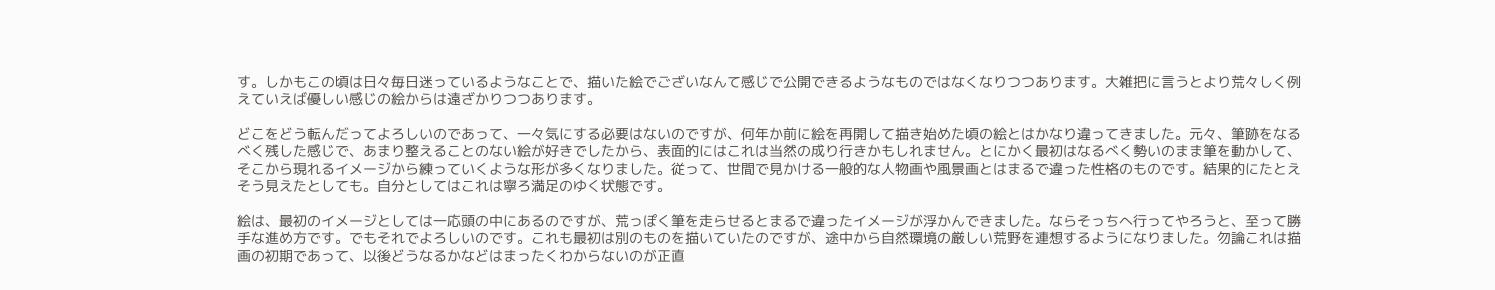す。しかもこの頃は日々毎日迷っているようなことで、描いた絵でございなんて感じで公開できるようなものではなくなりつつあります。大雑把に言うとより荒々しく例えていえば優しい感じの絵からは遠ざかりつつあります。

どこをどう転んだってよろしいのであって、一々気にする必要はないのですが、何年か前に絵を再開して描き始めた頃の絵とはかなり違ってきました。元々、筆跡をなるべく残した感じで、あまり整えることのない絵が好きでしたから、表面的にはこれは当然の成り行きかもしれません。とにかく最初はなるべく勢いのまま筆を動かして、そこから現れるイメージから練っていくような形が多くなりました。従って、世間で見かける一般的な人物画や風景画とはまるで違った性格のものです。結果的にたとえそう見えたとしても。自分としてはこれは寧ろ満足のゆく状態です。

絵は、最初のイメージとしては一応頭の中にあるのですが、荒っぽく筆を走らせるとまるで違ったイメージが浮かんできました。ならそっちへ行ってやろうと、至って勝手な進め方です。でもそれでよろしいのです。これも最初は別のものを描いていたのですが、途中から自然環境の厳しい荒野を連想するようになりました。勿論これは描画の初期であって、以後どうなるかなどはまったくわからないのが正直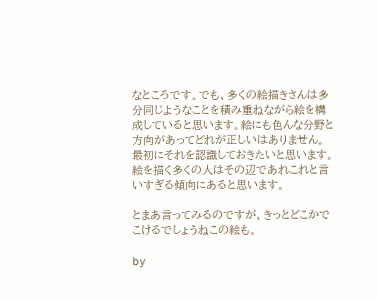なところです。でも、多くの絵描きさんは多分同じようなことを積み重ねながら絵を構成していると思います。絵にも色んな分野と方向があってどれが正しいはありません。最初にそれを認識しておきたいと思います。絵を描く多くの人はその辺であれこれと言いすぎる傾向にあると思います。

とまあ言ってみるのですが、きっとどこかでこけるでしょうねこの絵も。

by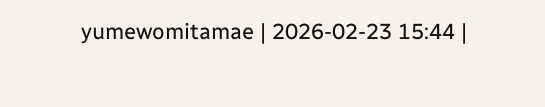yumewomitamae | 2026-02-23 15:44 |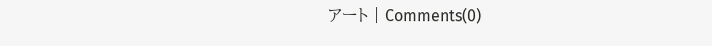アート | Comments(0)